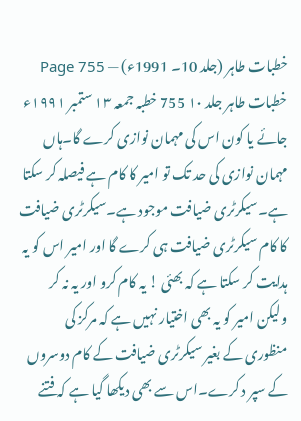خطبات طاہر (جلد 10۔ 1991ء) — Page 755
خطبات طاہر جلد ۱۰ 755 خطبہ جمعہ ۱۳ ستمبر ۱۹۹۱ء جائے یا کون اس کی مہمان نوازی کرے گا۔ہاں مہمان نوازی کی حد تک تو امیر کا کام ہے فیصلہ کر سکتا ہے۔سیکرٹری ضیافت موجود ہے۔سیکرٹری ضیافت کا کام سیکرٹری ضیافت ہی کرے گا اور امیر اس کو یہ ہدایت کر سکتا ہے کہ بھئی ! یہ کام کرو اور یہ نہ کر ولیکن امیر کو یہ بھی اختیار نہیں ہے کہ مرکز کی منظوری کے بغیر سیکرٹری ضیافت کے کام دوسروں کے سپر د کرے۔اس سے بھی دیکھا گیا ہے کہ فتنے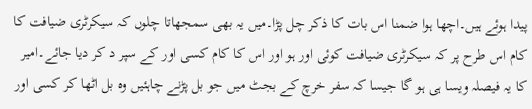پیدا ہوئے ہیں۔اچھا ہوا ضمنا اس بات کا ذکر چل پڑا۔میں یہ بھی سمجھاتا چلوں کہ سیکرٹری ضیافت کا کام اس طرح پر کہ سیکرٹری ضیافت کوئی اور ہو اور اس کا کام کسی اور کے سپر د کر دیا جائے۔امیر کا یہ فیصلہ ویسا ہی ہو گا جیسا کہ سفر خرچ کے بجٹ میں جو بل پڑنے چاہئیں وہ بل اٹھا کر کسی اور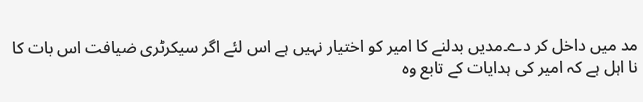مد میں داخل کر دے۔مدیں بدلنے کا امیر کو اختیار نہیں ہے اس لئے اگر سیکرٹری ضیافت اس بات کا نا اہل ہے کہ امیر کی ہدایات کے تابع وہ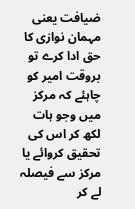ضیافت یعنی مہمان نوازی کا حق ادا کرے تو بروقت امیر کو چاہئے کہ مرکز میں وجو ہات لکھ کر اس کی تحقیق کروائے یا مرکز سے فیصلہ لے کر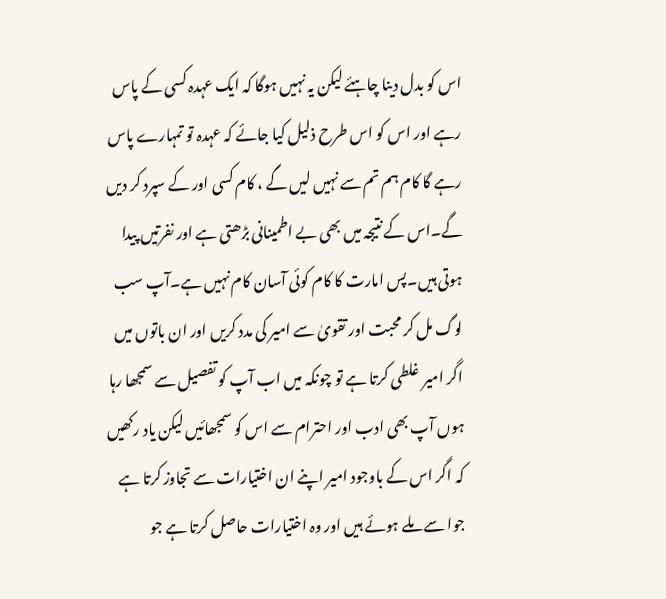اس کو بدل دینا چاہئے لیکن یہ نہیں ہوگا کہ ایک عہدہ کسی کے پاس رہے اور اس کو اس طرح ذلیل کیا جائے کہ عہدہ تو تمہارے پاس رہے گا کام ہم تم سے نہیں لیں گے ، کام کسی اور کے سپرد کر دیں گے۔اس کے نتیجہ میں بھی بے اطمینانی بڑھتی ہے اور نفرتیں پیدا ہوتی ہیں۔پس امارت کا کام کوئی آسان کام نہیں ہے۔آپ سب لوگ مل کر محبت اور تقویٰ سے امیر کی مدد کریں اور ان باتوں میں اگر امیر غلطی کرتا ہے تو چونکہ میں اب آپ کو تفصیل سے سمجھا رہا ہوں آپ بھی ادب اور احترام سے اس کو سمجھائیں لیکن یاد رکھیں کہ اگر اس کے باوجود امیر اپنے ان اختیارات سے تجاوز کرتا ہے جوا سے ملے ہوئے ہیں اور وہ اختیارات حاصل کرتا ہے جو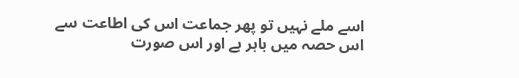اسے ملے نہیں تو پھر جماعت اس کی اطاعت سے اس حصہ میں باہر ہے اور اس صورت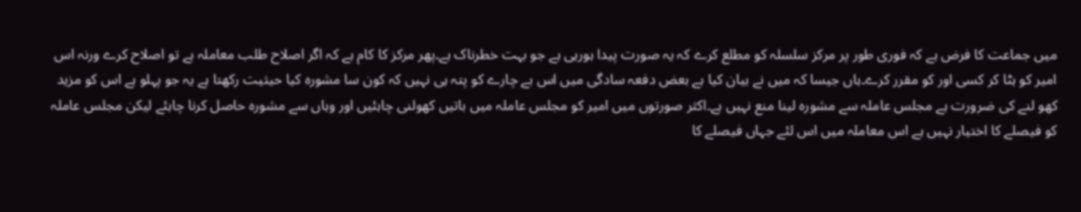میں جماعت کا فرض ہے کہ فوری طور پر مرکز سلسلہ کو مطلع کرے کہ یہ صورت پیدا ہورہی ہے جو بہت خطرناک ہے۔پھر مرکز کا کام ہے کہ اگر اصلاح طلب معاملہ ہے تو اصلاح کرے ورنہ اس امیر کو ہٹا کر کسی اور کو مقرر کرے۔ہاں جیسا کہ میں نے بیان کیا ہے بعض دفعہ سادگی میں اس بے چارے کو پتہ ہی نہیں کہ کون سا مشورہ کیا حیثیت رکھتا ہے یہ جو پہلو ہے اس کو مزید کھو لنے کی ضرورت ہے مجلس عاملہ سے مشورہ لینا منع نہیں ہے۔اکثر صورتوں میں امیر کو مجلس عاملہ میں باتیں کھولنی چاہئیں اور وہاں سے مشورہ حاصل کرنا چاہئے لیکن مجلس عاملہ کو فیصلے کا اختیار نہیں ہے اس معاملہ میں اس لئے جہاں فیصلے کا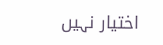اختیار نہیں